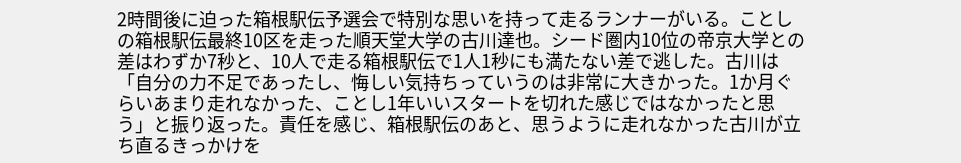2時間後に迫った箱根駅伝予選会で特別な思いを持って走るランナーがいる。ことしの箱根駅伝最終10区を走った順天堂大学の古川達也。シード圏内10位の帝京大学との差はわずか7秒と、10人で走る箱根駅伝で1人1秒にも満たない差で逃した。古川は「自分の力不足であったし、悔しい気持ちっていうのは非常に大きかった。1か月ぐらいあまり走れなかった、ことし1年いいスタートを切れた感じではなかったと思う」と振り返った。責任を感じ、箱根駅伝のあと、思うように走れなかった古川が立ち直るきっかけを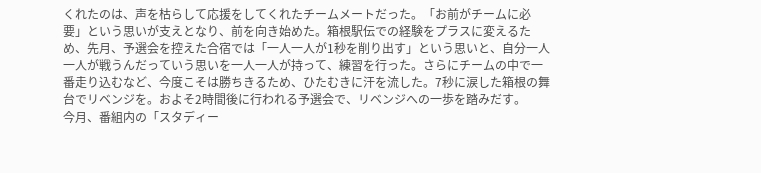くれたのは、声を枯らして応援をしてくれたチームメートだった。「お前がチームに必要」という思いが支えとなり、前を向き始めた。箱根駅伝での経験をプラスに変えるため、先月、予選会を控えた合宿では「一人一人が1秒を削り出す」という思いと、自分一人一人が戦うんだっていう思いを一人一人が持って、練習を行った。さらにチームの中で一番走り込むなど、今度こそは勝ちきるため、ひたむきに汗を流した。7秒に涙した箱根の舞台でリベンジを。およそ2時間後に行われる予選会で、リベンジへの一歩を踏みだす。
今月、番組内の「スタディー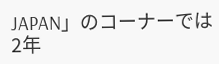JAPAN」のコーナーでは2年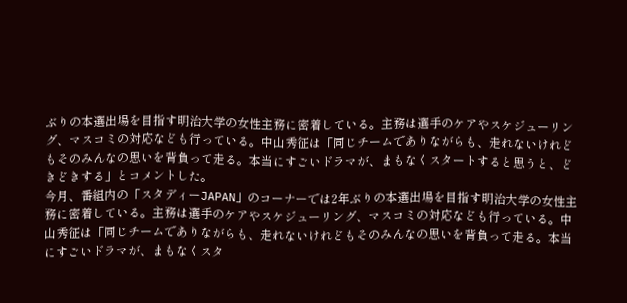ぶりの本選出場を目指す明治大学の女性主務に密着している。主務は選手のケアやスケジューリング、マスコミの対応なども行っている。中山秀征は「同じチームでありながらも、走れないけれどもそのみんなの思いを背負って走る。本当にすごいドラマが、まもなくスタートすると思うと、どきどきする」とコメントした。
今月、番組内の「スタディーJAPAN」のコーナーでは2年ぶりの本選出場を目指す明治大学の女性主務に密着している。主務は選手のケアやスケジューリング、マスコミの対応なども行っている。中山秀征は「同じチームでありながらも、走れないけれどもそのみんなの思いを背負って走る。本当にすごいドラマが、まもなくスタ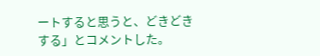ートすると思うと、どきどきする」とコメントした。